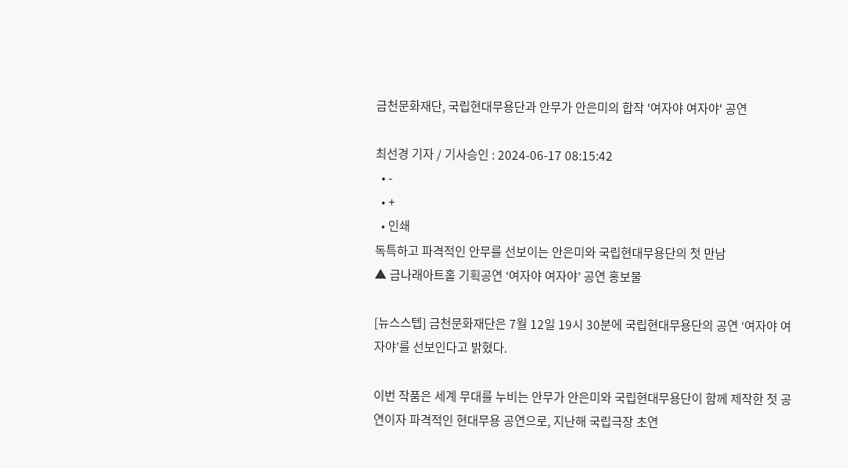금천문화재단, 국립현대무용단과 안무가 안은미의 합작 '여자야 여자야' 공연

최선경 기자 / 기사승인 : 2024-06-17 08:15:42
  • -
  • +
  • 인쇄
독특하고 파격적인 안무를 선보이는 안은미와 국립현대무용단의 첫 만남
▲ 금나래아트홀 기획공연 ‘여자야 여자야’ 공연 홍보물

[뉴스스텝] 금천문화재단은 7월 12일 19시 30분에 국립현대무용단의 공연 ‘여자야 여자야’를 선보인다고 밝혔다.

이번 작품은 세계 무대를 누비는 안무가 안은미와 국립현대무용단이 함께 제작한 첫 공연이자 파격적인 현대무용 공연으로, 지난해 국립극장 초연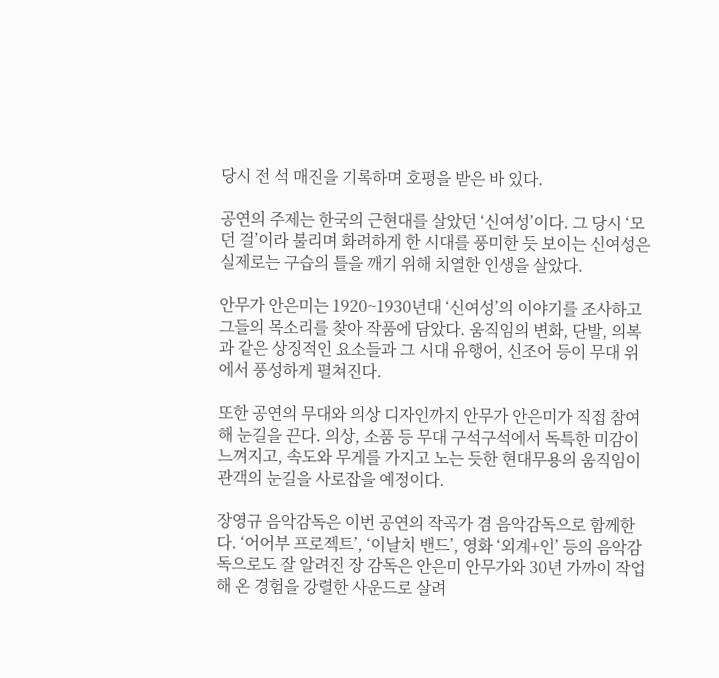당시 전 석 매진을 기록하며 호평을 받은 바 있다.

공연의 주제는 한국의 근현대를 살았던 ‘신여성’이다. 그 당시 ‘모던 걸’이라 불리며 화려하게 한 시대를 풍미한 듯 보이는 신여성은 실제로는 구습의 틀을 깨기 위해 치열한 인생을 살았다.

안무가 안은미는 1920~1930년대 ‘신여성’의 이야기를 조사하고 그들의 목소리를 찾아 작품에 담았다. 움직임의 변화, 단발, 의복과 같은 상징적인 요소들과 그 시대 유행어, 신조어 등이 무대 위에서 풍성하게 펼쳐진다.

또한 공연의 무대와 의상 디자인까지 안무가 안은미가 직접 참여해 눈길을 끈다. 의상, 소품 등 무대 구석구석에서 독특한 미감이 느껴지고, 속도와 무게를 가지고 노는 듯한 현대무용의 움직임이 관객의 눈길을 사로잡을 예정이다.

장영규 음악감독은 이번 공연의 작곡가 겸 음악감독으로 함께한다. ‘어어부 프로젝트’, ‘이날치 밴드’, 영화 ‘외계+인’ 등의 음악감독으로도 잘 알려진 장 감독은 안은미 안무가와 30년 가까이 작업해 온 경험을 강렬한 사운드로 살려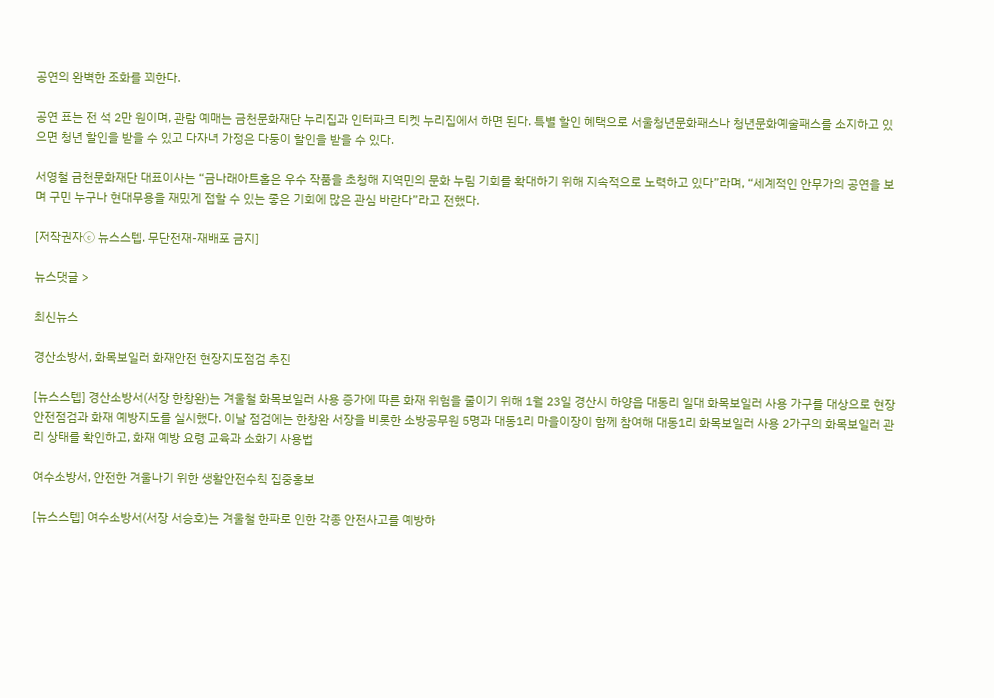공연의 완벽한 조화를 꾀한다.

공연 표는 전 석 2만 원이며, 관람 예매는 금천문화재단 누리집과 인터파크 티켓 누리집에서 하면 된다. 특별 할인 혜택으로 서울청년문화패스나 청년문화예술패스를 소지하고 있으면 청년 할인을 받을 수 있고 다자녀 가정은 다둥이 할인을 받을 수 있다.

서영철 금천문화재단 대표이사는 “금나래아트홀은 우수 작품을 초청해 지역민의 문화 누림 기회를 확대하기 위해 지속적으로 노력하고 있다”라며, “세계적인 안무가의 공연을 보며 구민 누구나 현대무용을 재밌게 접할 수 있는 좋은 기회에 많은 관심 바란다”라고 전했다.

[저작권자ⓒ 뉴스스텝. 무단전재-재배포 금지]

뉴스댓글 >

최신뉴스

경산소방서, 화목보일러 화재안전 현장지도점검 추진

[뉴스스텝] 경산소방서(서장 한창완)는 겨울철 화목보일러 사용 증가에 따른 화재 위험을 줄이기 위해 1월 23일 경산시 하양읍 대동리 일대 화목보일러 사용 가구를 대상으로 현장 안전점검과 화재 예방지도를 실시했다. 이날 점검에는 한창완 서장을 비롯한 소방공무원 5명과 대동1리 마을이장이 함께 참여해 대동1리 화목보일러 사용 2가구의 화목보일러 관리 상태를 확인하고, 화재 예방 요령 교육과 소화기 사용법

여수소방서, 안전한 겨울나기 위한 생활안전수칙 집중홍보

[뉴스스텝] 여수소방서(서장 서승호)는 겨울철 한파로 인한 각종 안전사고를 예방하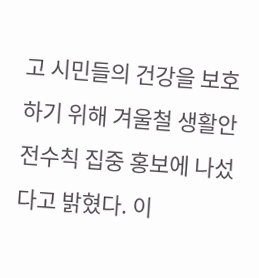고 시민들의 건강을 보호하기 위해 겨울철 생활안전수칙 집중 홍보에 나섰다고 밝혔다. 이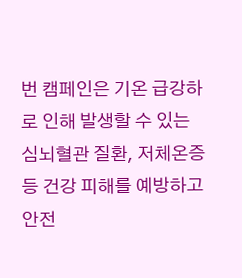번 캠페인은 기온 급강하로 인해 발생할 수 있는 심뇌혈관 질환, 저체온증 등 건강 피해를 예방하고 안전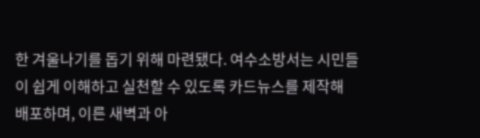한 겨울나기를 돕기 위해 마련됐다. 여수소방서는 시민들이 쉽게 이해하고 실천할 수 있도록 카드뉴스를 제작해 배포하며, 이른 새벽과 아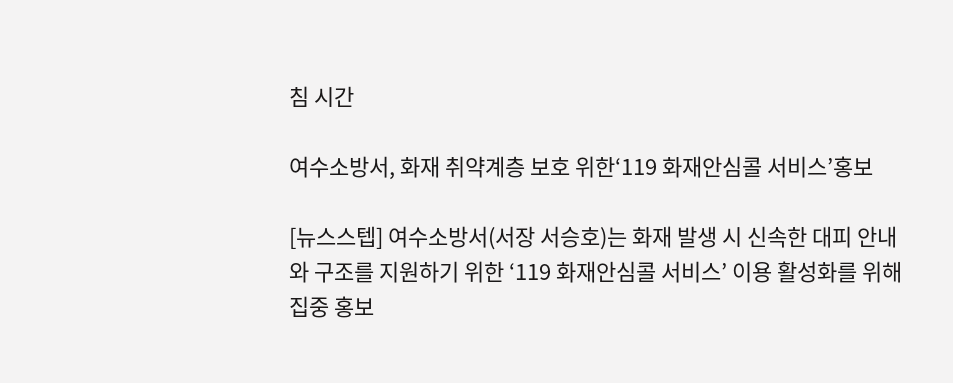침 시간

여수소방서, 화재 취약계층 보호 위한‘119 화재안심콜 서비스’홍보

[뉴스스텝] 여수소방서(서장 서승호)는 화재 발생 시 신속한 대피 안내와 구조를 지원하기 위한 ‘119 화재안심콜 서비스’ 이용 활성화를 위해 집중 홍보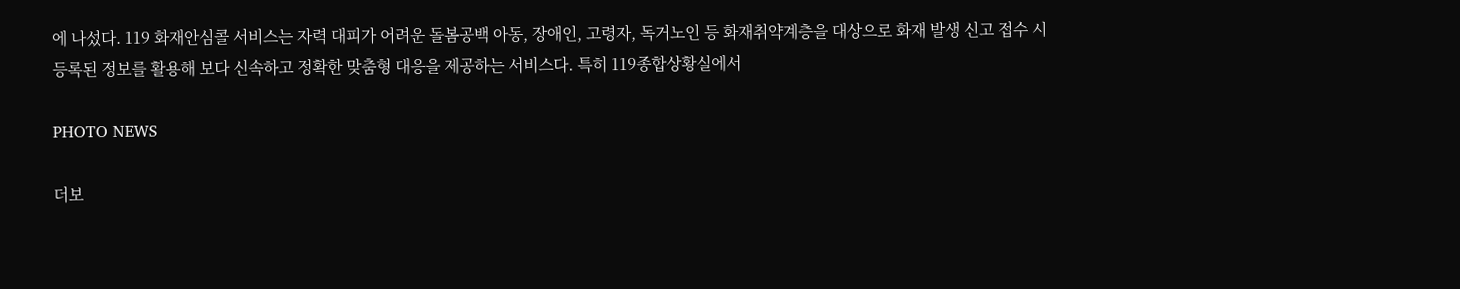에 나섰다. 119 화재안심콜 서비스는 자력 대피가 어려운 돌봄공백 아동, 장애인, 고령자, 독거노인 등 화재취약계층을 대상으로 화재 발생 신고 접수 시 등록된 정보를 활용해 보다 신속하고 정확한 맞춤형 대응을 제공하는 서비스다. 특히 119종합상황실에서

PHOTO NEWS

더보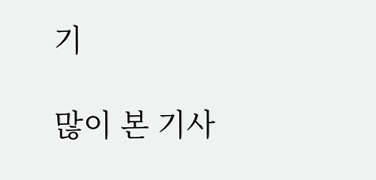기

많이 본 기사